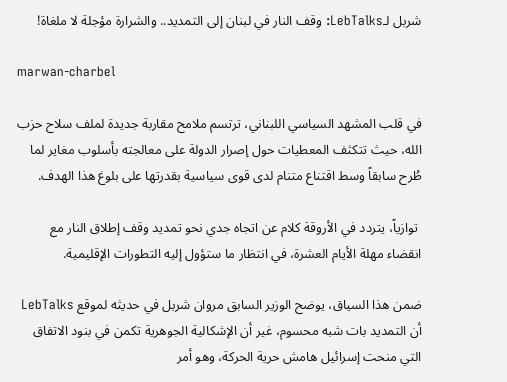شربل لـLebTalks: وقف النار في لبنان إلى التمديد.. والشرارة مؤجلة لا ملغاة!

marwan-charbel

في قلب المشهد السياسي اللبناني، ترتسم ملامح مقاربة جديدة لملف سلاح حزب الله، حيث تتكثف المعطيات حول إصرار الدولة على معالجته بأسلوب مغاير لما طُرح سابقاً وسط اقتناع متنام لدى قوى سياسية بقدرتها على بلوغ هذا الهدف.

 توازياً، يتردد في الأروقة كلام عن اتجاه جدي نحو تمديد وقف إطلاق النار مع انقضاء مهلة الأيام العشرة، في انتظار ما ستؤول إليه التطورات الإقليمية.

ضمن هذا السياق، يوضح الوزير السابق مروان شربل في حديثه لموقع LebTalks أن التمديد بات شبه محسوم، غير أن الإشكالية الجوهرية تكمن في بنود الاتفاق التي منحت إسرائيل هامش حرية الحركة، وهو أمر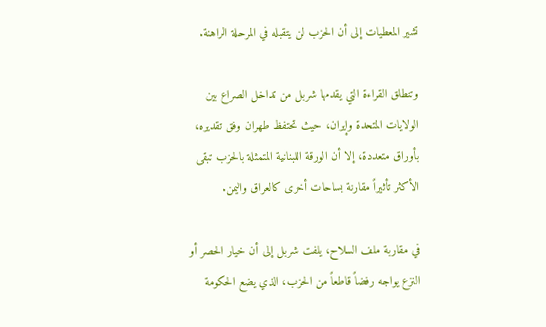تشير المعطيات إلى أن الحزب لن يتقبله في المرحلة الراهنة.

وتنطلق القراءة التي يقدمها شربل من تداخل الصراع بين الولايات المتحدة وإيران، حيث تحتفظ طهران وفق تقديره، بأوراق متعددة، إلا أن الورقة اللبنانية المتمثلة بالحزب تبقى الأكثر تأثيراً مقارنة بساحات أخرى كالعراق واليمن.

في مقاربة ملف السلاح، يلفت شربل إلى أن خيار الحصر أو النزع يواجه رفضاً قاطعاً من الحزب، الذي يضع الحكومة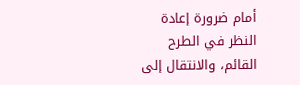أمام ضرورة إعادة النظر في الطرح القائم، والانتقال إلى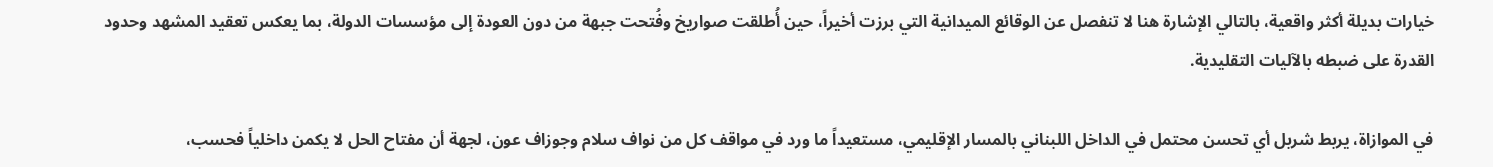خيارات بديلة أكثر واقعية، بالتالي الإشارة هنا لا تنفصل عن الوقائع الميدانية التي برزت أخيراً، حين أُطلقت صواريخ وفُتحت جبهة من دون العودة إلى مؤسسات الدولة، بما يعكس تعقيد المشهد وحدود القدرة على ضبطه بالآليات التقليدية.

في الموازاة، يربط شربل أي تحسن محتمل في الداخل اللبناني بالمسار الإقليمي، مستعيداً ما ورد في مواقف كل من نواف سلام وجوزاف عون، لجهة أن مفتاح الحل لا يكمن داخلياً فحسب،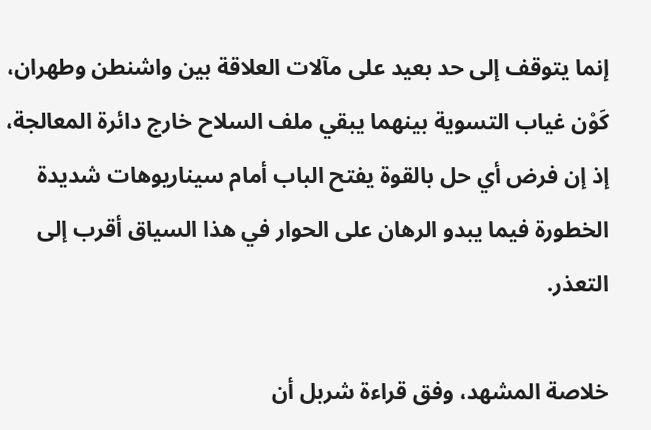إنما يتوقف إلى حد بعيد على مآلات العلاقة بين واشنطن وطهران، كَوْن غياب التسوية بينهما يبقي ملف السلاح خارج دائرة المعالجة، إذ إن فرض أي حل بالقوة يفتح الباب أمام سيناريوهات شديدة الخطورة فيما يبدو الرهان على الحوار في هذا السياق أقرب إلى التعذر.

خلاصة المشهد، وفق قراءة شربل أن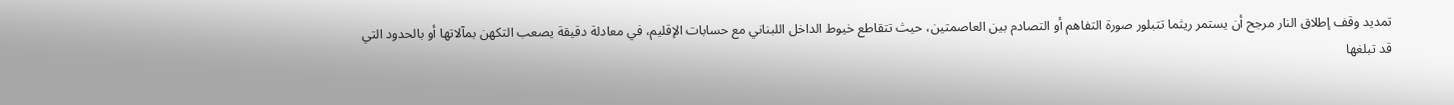تمديد وقف إطلاق النار مرجح أن يستمر ريثما تتبلور صورة التفاهم أو التصادم بين العاصمتين، حيث تتقاطع خيوط الداخل اللبناني مع حسابات الإقليم، في معادلة دقيقة يصعب التكهن بمآلاتها أو بالحدود التي قد تبلغها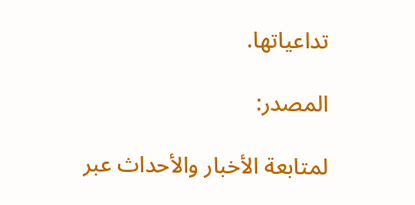تداعياتها.

المصدر:

لمتابعة الأخبار والأحداث عبر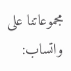مجموعاتنا على واتساب: